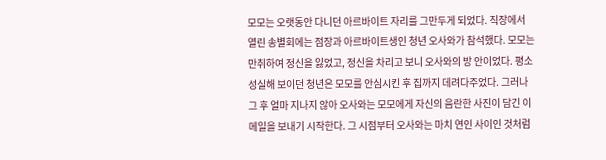모모는 오랫동안 다니던 아르바이트 자리를 그만두게 되었다. 직장에서 열린 송별회에는 점장과 아르바이트생인 청년 오사와가 참석했다. 모모는 만취하여 정신을 잃었고, 정신을 차리고 보니 오사와의 방 안이었다. 평소 성실해 보이던 청년은 모모를 안심시킨 후 집까지 데려다주었다. 그러나 그 후 얼마 지나지 않아 오사와는 모모에게 자신의 음란한 사진이 담긴 이메일을 보내기 시작한다. 그 시점부터 오사와는 마치 연인 사이인 것처럼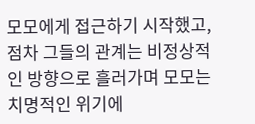모모에게 접근하기 시작했고, 점차 그들의 관계는 비정상적인 방향으로 흘러가며 모모는 치명적인 위기에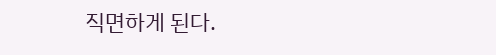직면하게 된다.